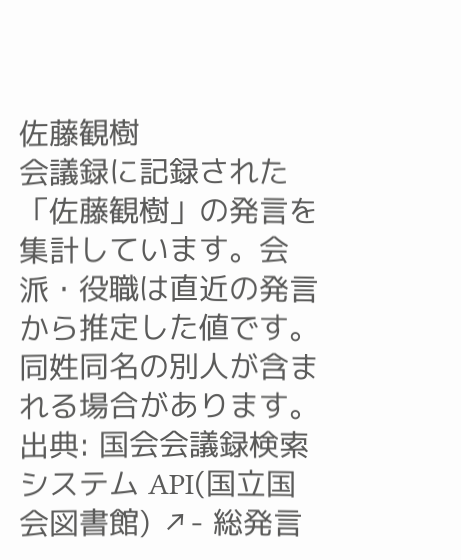佐藤観樹
会議録に記録された「佐藤観樹」の発言を集計しています。会派・役職は直近の発言から推定した値です。同姓同名の別人が含まれる場合があります。
出典: 国会会議録検索システム API(国立国会図書館) ↗- 総発言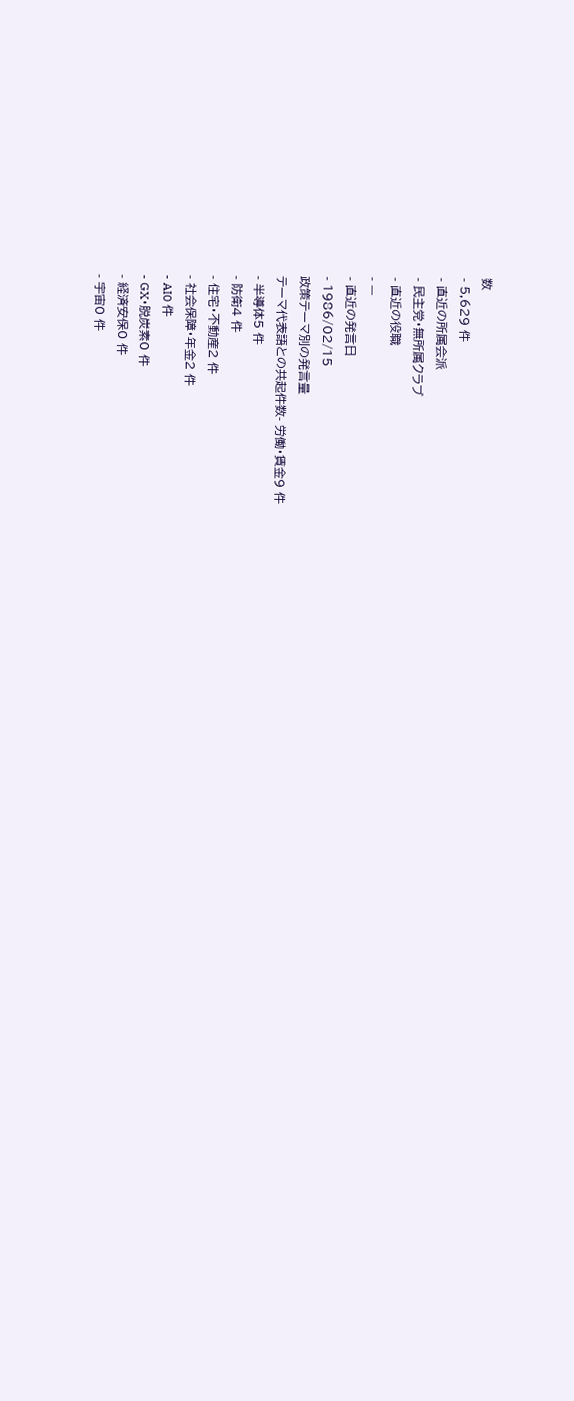数
- 5,629 件
- 直近の所属会派
- 民主党・無所属クラブ
- 直近の役職
- —
- 直近の発言日
- 1986/02/15
政策テーマ別の発言量
テーマ代表語との共起件数- 労働・賃金9 件
- 半導体5 件
- 防衛4 件
- 住宅・不動産2 件
- 社会保障・年金2 件
- AI0 件
- GX・脱炭素0 件
- 経済安保0 件
- 宇宙0 件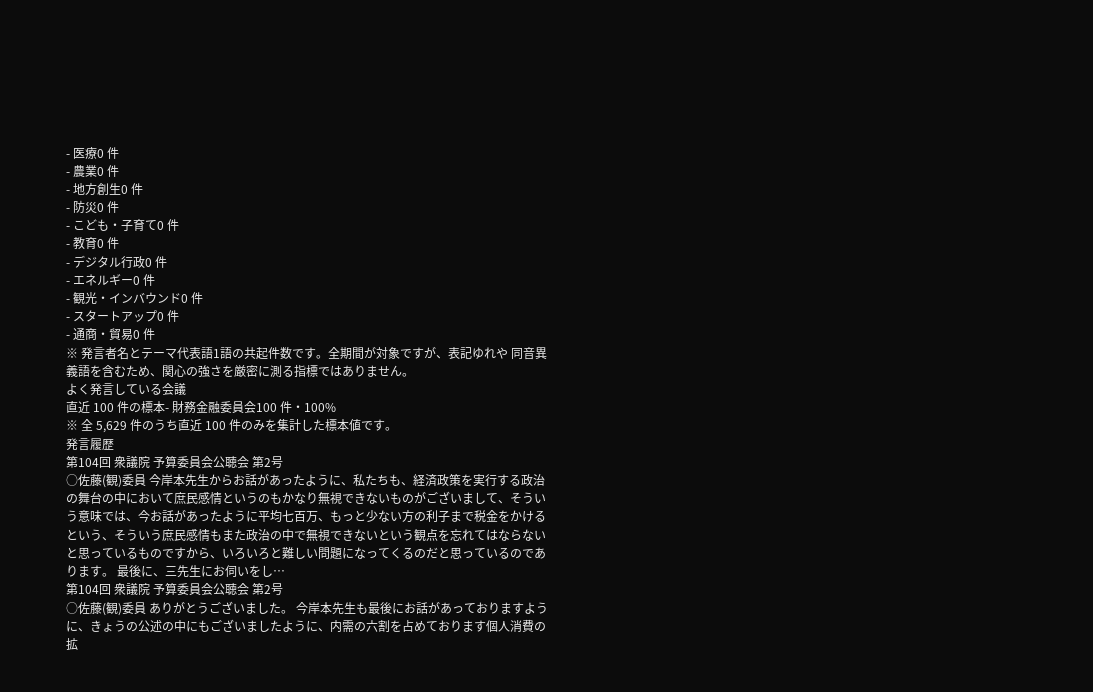- 医療0 件
- 農業0 件
- 地方創生0 件
- 防災0 件
- こども・子育て0 件
- 教育0 件
- デジタル行政0 件
- エネルギー0 件
- 観光・インバウンド0 件
- スタートアップ0 件
- 通商・貿易0 件
※ 発言者名とテーマ代表語1語の共起件数です。全期間が対象ですが、表記ゆれや 同音異義語を含むため、関心の強さを厳密に測る指標ではありません。
よく発言している会議
直近 100 件の標本- 財務金融委員会100 件・100%
※ 全 5,629 件のうち直近 100 件のみを集計した標本値です。
発言履歴
第104回 衆議院 予算委員会公聴会 第2号
○佐藤(観)委員 今岸本先生からお話があったように、私たちも、経済政策を実行する政治の舞台の中において庶民感情というのもかなり無視できないものがございまして、そういう意味では、今お話があったように平均七百万、もっと少ない方の利子まで税金をかけるという、そういう庶民感情もまた政治の中で無視できないという観点を忘れてはならないと思っているものですから、いろいろと難しい問題になってくるのだと思っているのであります。 最後に、三先生にお伺いをし…
第104回 衆議院 予算委員会公聴会 第2号
○佐藤(観)委員 ありがとうございました。 今岸本先生も最後にお話があっておりますように、きょうの公述の中にもございましたように、内需の六割を占めております個人消費の拡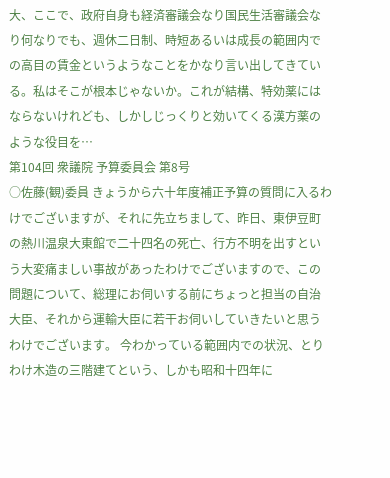大、ここで、政府自身も経済審議会なり国民生活審議会なり何なりでも、週休二日制、時短あるいは成長の範囲内での高目の賃金というようなことをかなり言い出してきている。私はそこが根本じゃないか。これが結構、特効薬にはならないけれども、しかしじっくりと効いてくる漢方薬のような役目を…
第104回 衆議院 予算委員会 第8号
○佐藤(観)委員 きょうから六十年度補正予算の質問に入るわけでございますが、それに先立ちまして、昨日、東伊豆町の熱川温泉大東館で二十四名の死亡、行方不明を出すという大変痛ましい事故があったわけでございますので、この問題について、総理にお伺いする前にちょっと担当の自治大臣、それから運輸大臣に若干お伺いしていきたいと思うわけでございます。 今わかっている範囲内での状況、とりわけ木造の三階建てという、しかも昭和十四年に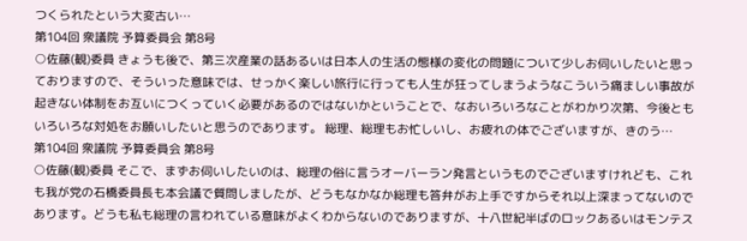つくられたという大変古い…
第104回 衆議院 予算委員会 第8号
○佐藤(観)委員 きょうも後で、第三次産業の話あるいは日本人の生活の態様の変化の問題について少しお伺いしたいと思っておりますので、そういった意味では、せっかく楽しい旅行に行っても人生が狂ってしまうようなこういう痛ましい事故が起きない体制をお互いにつくっていく必要があるのではないかということで、なおいろいろなことがわかり次第、今後ともいろいろな対処をお願いしたいと思うのであります。 総理、総理もお忙しいし、お疲れの体でございますが、きのう…
第104回 衆議院 予算委員会 第8号
○佐藤(観)委員 そこで、まずお伺いしたいのは、総理の俗に言うオーバーラン発言というものでございますけれども、これも我が党の石橋委員長も本会議で質問しましたが、どうもなかなか総理も答弁がお上手ですからそれ以上深まってないのであります。どうも私も総理の言われている意味がよくわからないのでありますが、十八世紀半ばのロックあるいはモンテス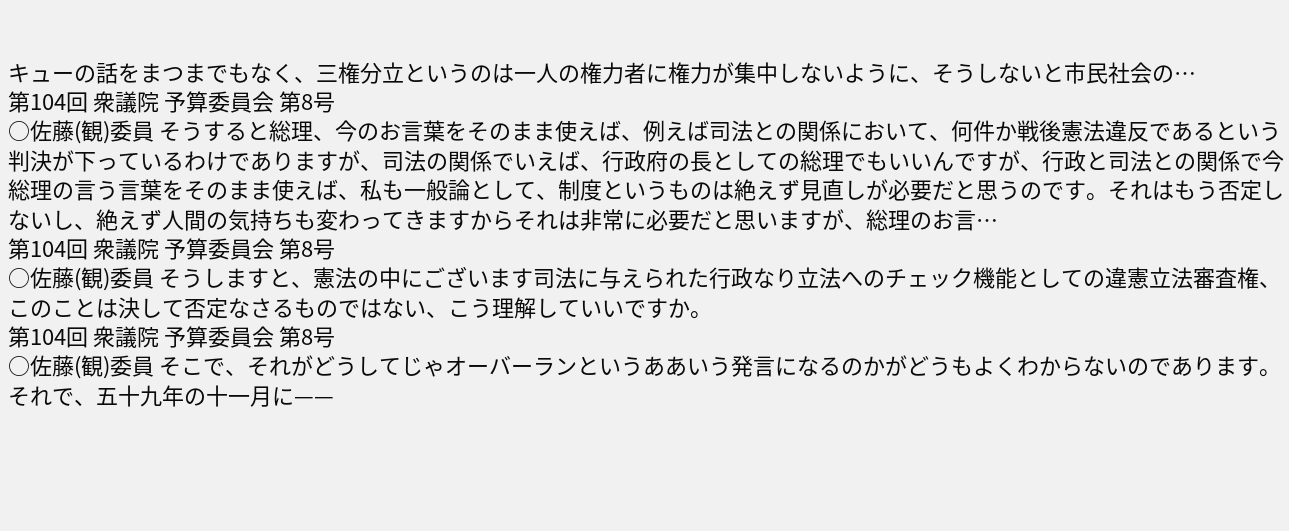キューの話をまつまでもなく、三権分立というのは一人の権力者に権力が集中しないように、そうしないと市民社会の…
第104回 衆議院 予算委員会 第8号
○佐藤(観)委員 そうすると総理、今のお言葉をそのまま使えば、例えば司法との関係において、何件か戦後憲法違反であるという判決が下っているわけでありますが、司法の関係でいえば、行政府の長としての総理でもいいんですが、行政と司法との関係で今総理の言う言葉をそのまま使えば、私も一般論として、制度というものは絶えず見直しが必要だと思うのです。それはもう否定しないし、絶えず人間の気持ちも変わってきますからそれは非常に必要だと思いますが、総理のお言…
第104回 衆議院 予算委員会 第8号
○佐藤(観)委員 そうしますと、憲法の中にございます司法に与えられた行政なり立法へのチェック機能としての違憲立法審査権、このことは決して否定なさるものではない、こう理解していいですか。
第104回 衆議院 予算委員会 第8号
○佐藤(観)委員 そこで、それがどうしてじゃオーバーランというああいう発言になるのかがどうもよくわからないのであります。 それで、五十九年の十一月に——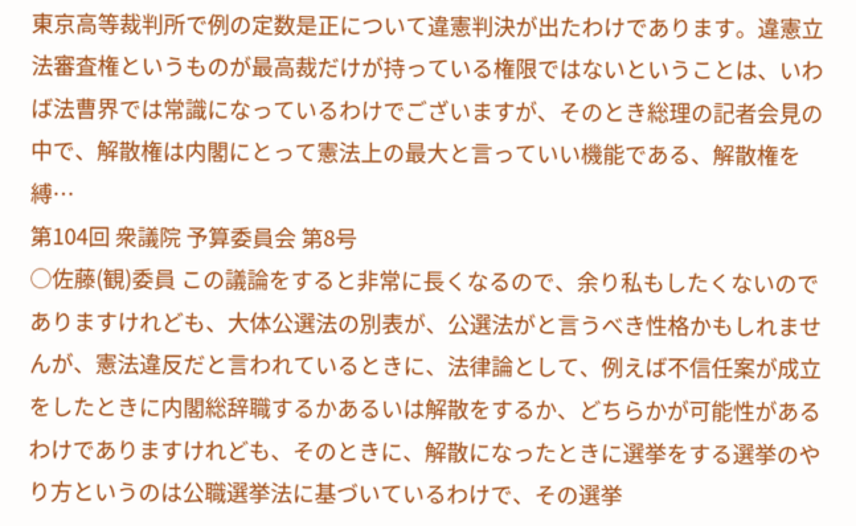東京高等裁判所で例の定数是正について違憲判決が出たわけであります。違憲立法審査権というものが最高裁だけが持っている権限ではないということは、いわば法曹界では常識になっているわけでございますが、そのとき総理の記者会見の中で、解散権は内閣にとって憲法上の最大と言っていい機能である、解散権を縛…
第104回 衆議院 予算委員会 第8号
○佐藤(観)委員 この議論をすると非常に長くなるので、余り私もしたくないのでありますけれども、大体公選法の別表が、公選法がと言うべき性格かもしれませんが、憲法違反だと言われているときに、法律論として、例えば不信任案が成立をしたときに内閣総辞職するかあるいは解散をするか、どちらかが可能性があるわけでありますけれども、そのときに、解散になったときに選挙をする選挙のやり方というのは公職選挙法に基づいているわけで、その選挙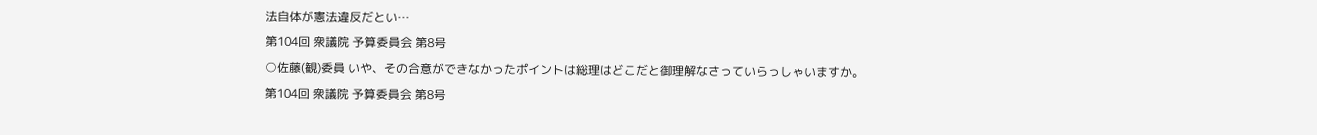法自体が憲法違反だとい…
第104回 衆議院 予算委員会 第8号
○佐藤(観)委員 いや、その合意ができなかったポイントは総理はどこだと御理解なさっていらっしゃいますか。
第104回 衆議院 予算委員会 第8号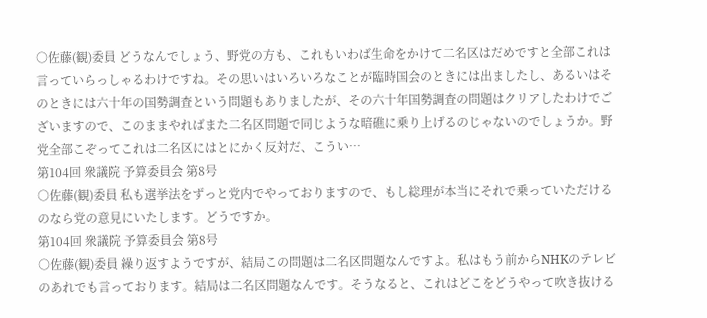○佐藤(観)委員 どうなんでしょう、野党の方も、これもいわば生命をかけて二名区はだめですと全部これは言っていらっしゃるわけですね。その思いはいろいろなことが臨時国会のときには出ましたし、あるいはそのときには六十年の国勢調査という問題もありましたが、その六十年国勢調査の問題はクリアしたわけでございますので、このままやればまた二名区問題で同じような暗礁に乗り上げるのじゃないのでしょうか。野党全部こぞってこれは二名区にはとにかく反対だ、こうい…
第104回 衆議院 予算委員会 第8号
○佐藤(観)委員 私も選挙法をずっと党内でやっておりますので、もし総理が本当にそれで乗っていただけるのなら党の意見にいたします。どうですか。
第104回 衆議院 予算委員会 第8号
○佐藤(観)委員 繰り返すようですが、結局この問題は二名区問題なんですよ。私はもう前からNHKのテレビのあれでも言っております。結局は二名区問題なんです。そうなると、これはどこをどうやって吹き抜ける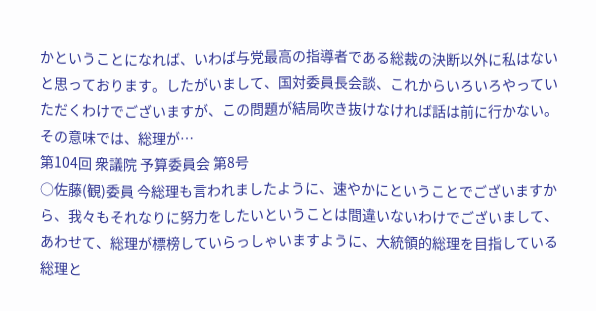かということになれば、いわば与党最高の指導者である総裁の決断以外に私はないと思っております。したがいまして、国対委員長会談、これからいろいろやっていただくわけでございますが、この問題が結局吹き抜けなければ話は前に行かない。その意味では、総理が…
第104回 衆議院 予算委員会 第8号
○佐藤(観)委員 今総理も言われましたように、速やかにということでございますから、我々もそれなりに努力をしたいということは間違いないわけでございまして、あわせて、総理が標榜していらっしゃいますように、大統領的総理を目指している総理と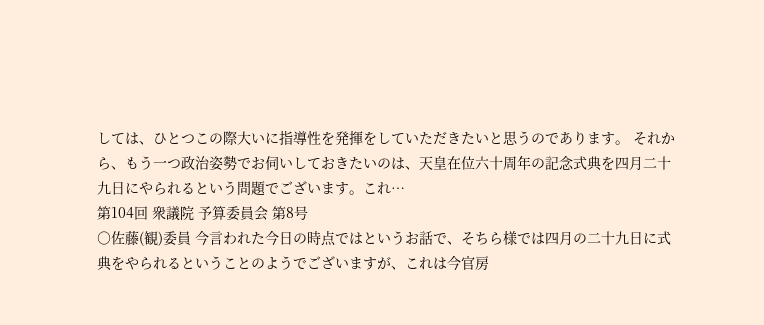しては、ひとつこの際大いに指導性を発揮をしていただきたいと思うのであります。 それから、もう一つ政治姿勢でお伺いしておきたいのは、天皇在位六十周年の記念式典を四月二十九日にやられるという問題でございます。これ…
第104回 衆議院 予算委員会 第8号
○佐藤(観)委員 今言われた今日の時点ではというお話で、そちら様では四月の二十九日に式典をやられるということのようでございますが、これは今官房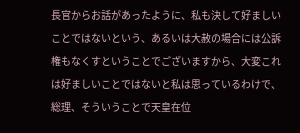長官からお話があったように、私も決して好ましいことではないという、あるいは大赦の場合には公訴権もなくすということでございますから、大変これは好ましいことではないと私は思っているわけで、総理、そういうことで天皇在位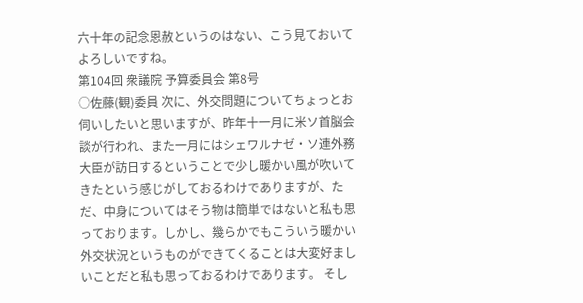六十年の記念恩赦というのはない、こう見ておいてよろしいですね。
第104回 衆議院 予算委員会 第8号
○佐藤(観)委員 次に、外交問題についてちょっとお伺いしたいと思いますが、昨年十一月に米ソ首脳会談が行われ、また一月にはシェワルナゼ・ソ連外務大臣が訪日するということで少し暖かい風が吹いてきたという感じがしておるわけでありますが、ただ、中身についてはそう物は簡単ではないと私も思っております。しかし、幾らかでもこういう暖かい外交状況というものができてくることは大変好ましいことだと私も思っておるわけであります。 そし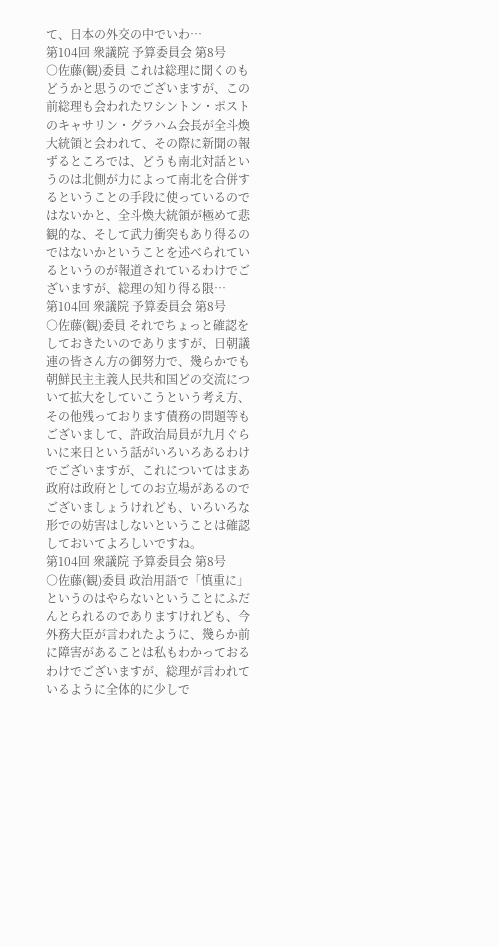て、日本の外交の中でいわ…
第104回 衆議院 予算委員会 第8号
○佐藤(観)委員 これは総理に聞くのもどうかと思うのでございますが、この前総理も会われたワシントン・ポストのキャサリン・グラハム会長が全斗煥大統領と会われて、その際に新聞の報ずるところでは、どうも南北対話というのは北側が力によって南北を合併するということの手段に使っているのではないかと、全斗煥大統領が極めて悲観的な、そして武力衝突もあり得るのではないかということを述べられているというのが報道されているわけでございますが、総理の知り得る限…
第104回 衆議院 予算委員会 第8号
○佐藤(観)委員 それでちょっと確認をしておきたいのでありますが、日朝議連の皆さん方の御努力で、幾らかでも朝鮮民主主義人民共和国どの交流について拡大をしていこうという考え方、その他残っております債務の問題等もございまして、許政治局員が九月ぐらいに来日という話がいろいろあるわけでございますが、これについてはまあ政府は政府としてのお立場があるのでございましょうけれども、いろいろな形での妨害はしないということは確認しておいてよろしいですね。
第104回 衆議院 予算委員会 第8号
○佐藤(観)委員 政治用語で「慎重に」というのはやらないということにふだんとられるのでありますけれども、今外務大臣が言われたように、幾らか前に障害があることは私もわかっておるわけでございますが、総理が言われているように全体的に少しで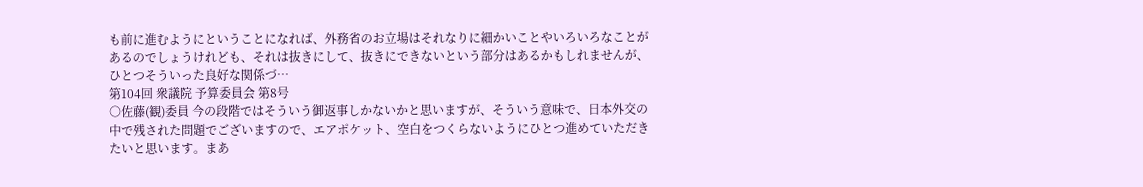も前に進むようにということになれば、外務省のお立場はそれなりに細かいことやいろいろなことがあるのでしょうけれども、それは抜きにして、抜きにできないという部分はあるかもしれませんが、ひとつそういった良好な関係づ…
第104回 衆議院 予算委員会 第8号
○佐藤(観)委員 今の段階ではそういう御返事しかないかと思いますが、そういう意味で、日本外交の中で残された問題でございますので、エアポケット、空白をつくらないようにひとつ進めていただきたいと思います。まあ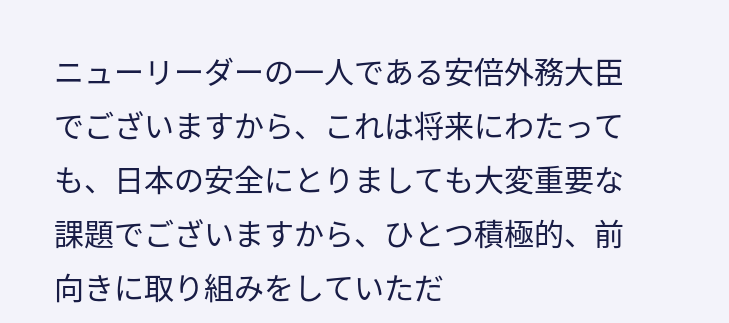ニューリーダーの一人である安倍外務大臣でございますから、これは将来にわたっても、日本の安全にとりましても大変重要な課題でございますから、ひとつ積極的、前向きに取り組みをしていただ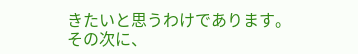きたいと思うわけであります。 その次に、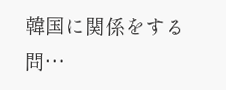韓国に関係をする問…